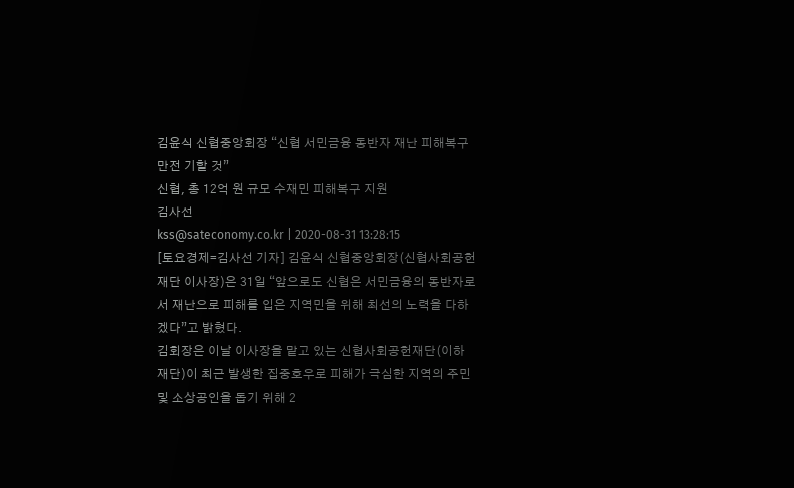김윤식 신협중앙회장 “신협 서민금융 동반자 재난 피해복구 만전 기할 것”
신협, 총 12억 원 규모 수재민 피해복구 지원
김사선
kss@sateconomy.co.kr | 2020-08-31 13:28:15
[토요경제=김사선 기자] 김윤식 신협중앙회장(신협사회공헌재단 이사장)은 31일 “앞으로도 신협은 서민금융의 동반자로서 재난으로 피해를 입은 지역민을 위해 최선의 노력을 다하겠다”고 밝혔다.
김회장은 이날 이사장을 맡고 있는 신협사회공헌재단(이하 재단)이 최근 발생한 집중호우로 피해가 극심한 지역의 주민 및 소상공인을 돕기 위해 2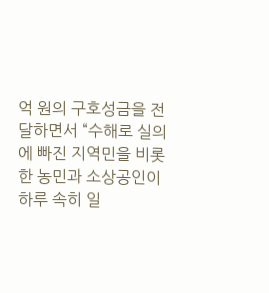억 원의 구호성금을 전달하면서 “수해로 실의에 빠진 지역민을 비롯한 농민과 소상공인이 하루 속히 일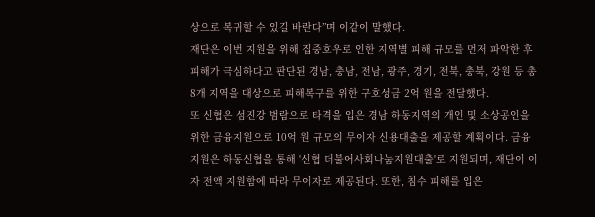상으로 복귀할 수 있길 바란다”며 이같이 말했다.
재단은 이번 지원을 위해 집중호우로 인한 지역별 피해 규모를 먼저 파악한 후 피해가 극심하다고 판단된 경남, 충남, 전남, 광주, 경기, 전북, 충북, 강원 등 총 8개 지역을 대상으로 피해복구를 위한 구호성금 2억 원을 전달했다.
또 신협은 섬진강 범람으로 타격을 입은 경남 하동지역의 개인 및 소상공인을 위한 금융지원으로 10억 원 규모의 무이자 신용대출을 제공할 계획이다. 금융지원은 하동신협을 통해 '신협 더불어사회나눔지원대출'로 지원되며, 재단이 이자 전액 지원함에 따라 무이자로 제공된다. 또한, 침수 피해를 입은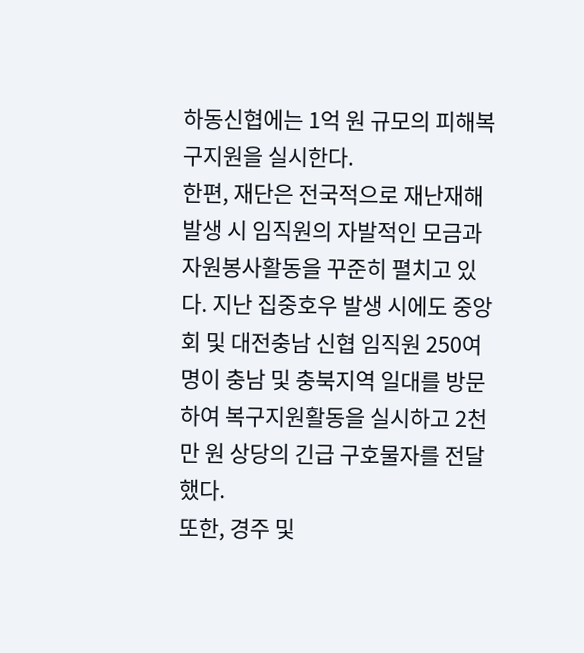하동신협에는 1억 원 규모의 피해복구지원을 실시한다.
한편, 재단은 전국적으로 재난재해 발생 시 임직원의 자발적인 모금과 자원봉사활동을 꾸준히 펼치고 있다. 지난 집중호우 발생 시에도 중앙회 및 대전충남 신협 임직원 250여명이 충남 및 충북지역 일대를 방문하여 복구지원활동을 실시하고 2천만 원 상당의 긴급 구호물자를 전달했다.
또한, 경주 및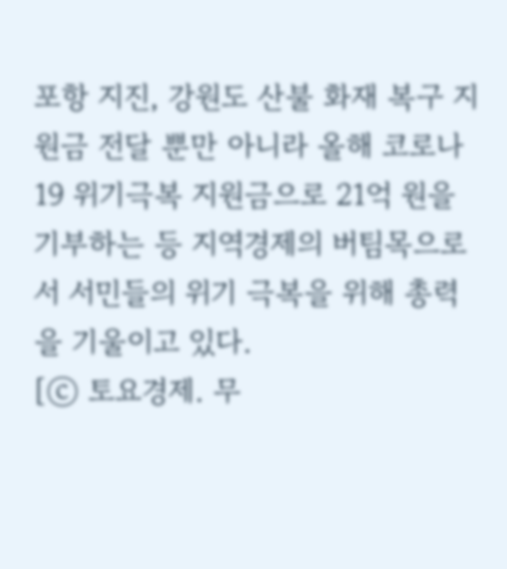포항 지진, 강원도 산불 화재 복구 지원금 전달 뿐만 아니라 올해 코로나19 위기극복 지원금으로 21억 원을 기부하는 등 지역경제의 버팀목으로서 서민들의 위기 극복을 위해 총력을 기울이고 있다.
[ⓒ 토요경제. 무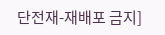단전재-재배포 금지]